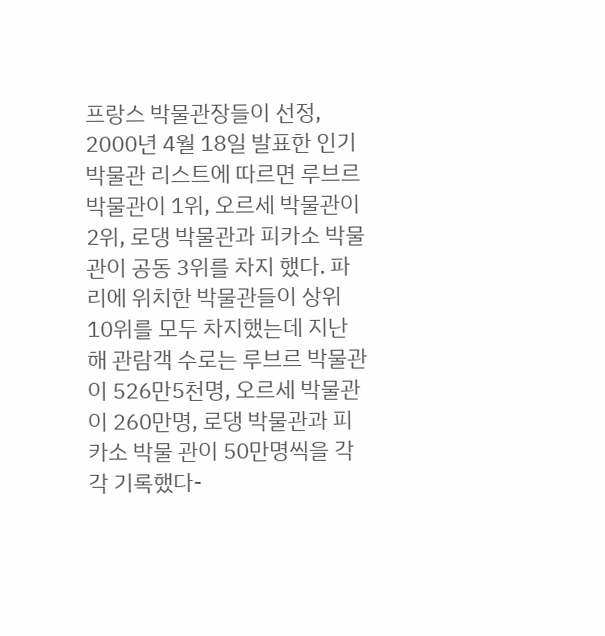프랑스 박물관장들이 선정, 2000년 4월 18일 발표한 인기 박물관 리스트에 따르면 루브르 박물관이 1위, 오르세 박물관이 2위, 로댕 박물관과 피카소 박물관이 공동 3위를 차지 했다. 파리에 위치한 박물관들이 상위 10위를 모두 차지했는데 지난해 관람객 수로는 루브르 박물관이 526만5천명, 오르세 박물관이 260만명, 로댕 박물관과 피카소 박물 관이 50만명씩을 각각 기록했다-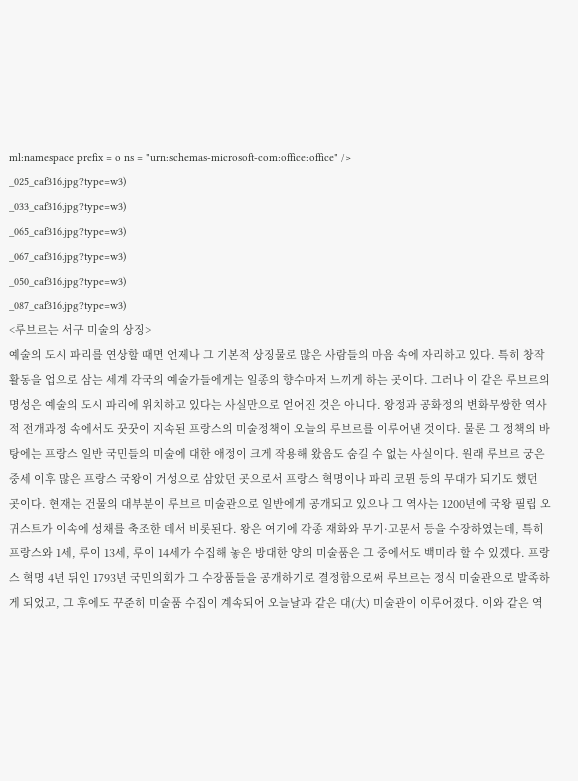ml:namespace prefix = o ns = "urn:schemas-microsoft-com:office:office" />
_025_caf316.jpg?type=w3)
_033_caf316.jpg?type=w3)
_065_caf316.jpg?type=w3)
_067_caf316.jpg?type=w3)
_050_caf316.jpg?type=w3)
_087_caf316.jpg?type=w3)
<루브르는 서구 미술의 상징>
예술의 도시 파리를 연상할 때면 언제나 그 기본적 상징물로 많은 사람들의 마음 속에 자리하고 있다. 특히 창작활동을 업으로 삼는 세계 각국의 예술가들에게는 일종의 향수마저 느끼게 하는 곳이다. 그러나 이 같은 루브르의 명성은 예술의 도시 파리에 위치하고 있다는 사실만으로 얻어진 것은 아니다. 왕정과 공화정의 변화무쌍한 역사적 전개과정 속에서도 꿋꿋이 지속된 프랑스의 미술정책이 오늘의 루브르를 이루어낸 것이다. 물론 그 정책의 바탕에는 프랑스 일반 국민들의 미술에 대한 애정이 크게 작용해 왔음도 숨길 수 없는 사실이다. 원래 루브르 궁은 중세 이후 많은 프랑스 국왕이 거성으로 삼았던 곳으로서 프랑스 혁명이나 파리 코뮌 등의 무대가 되기도 했던 곳이다. 현재는 건물의 대부분이 루브르 미술관으로 일반에게 공개되고 있으나 그 역사는 1200년에 국왕 필립 오귀스트가 이속에 성채를 축조한 데서 비롯된다. 왕은 여기에 각종 재화와 무기·고문서 등을 수장하였는데, 특히 프랑스와 1세, 루이 13세, 루이 14세가 수집해 놓은 방대한 양의 미술품은 그 중에서도 백미라 할 수 있겠다. 프랑스 혁명 4년 뒤인 1793년 국민의회가 그 수장품들을 공개하기로 결정함으로써 루브르는 정식 미술관으로 발족하게 되었고, 그 후에도 꾸준히 미술품 수집이 계속되어 오늘날과 같은 대(大) 미술관이 이루어졌다. 이와 같은 역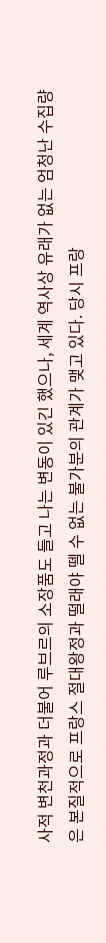사적 변천과정과 더불어 루브르의 소장품도 들고 나는 변동이 있긴 했으나, 세계 역사상 유래가 없는 엄청난 수집량은 본질적으로 프랑스 절대왕정과 떨래야 뗄 수 없는 불가분의 관계가 맺고 있다. 당시 프랑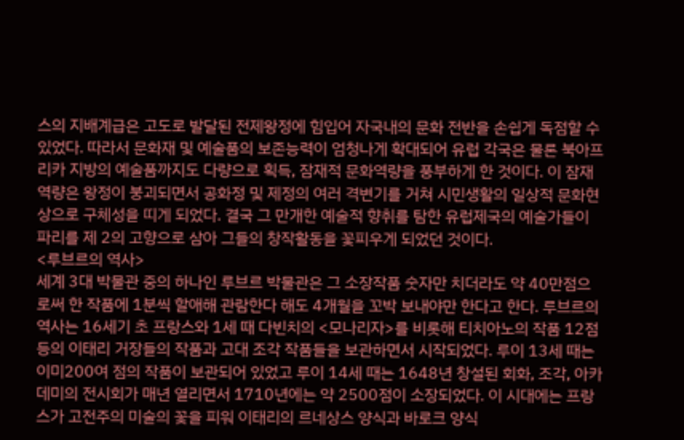스의 지배계급은 고도로 발달된 전제왕정에 힘입어 자국내의 문화 전반을 손쉽게 독점할 수 있었다. 따라서 문화재 및 예술품의 보존능력이 엄청나게 확대되어 유럽 각국은 물론 북아프리카 지방의 예술품까지도 다량으로 획득, 잠재적 문화역량을 풍부하게 한 것이다. 이 잠재역량은 왕정이 붕괴되면서 공화정 및 제정의 여러 격변기를 거쳐 시민생활의 일상적 문화현상으로 구체성을 띠게 되었다. 결국 그 만개한 예술적 향취를 탐한 유럽제국의 예술가들이 파리를 제 2의 고향으로 삼아 그들의 창작활동을 꽃피우게 되었던 것이다.
<루브르의 역사>
세계 3대 박물관 중의 하나인 루브르 박물관은 그 소장작품 숫자만 치더라도 약 40만점으로써 한 작품에 1분씩 할애해 관람한다 해도 4개월을 꼬박 보내야만 한다고 한다. 루브르의 역사는 16세기 초 프랑스와 1세 때 다빈치의 <모나리자>를 비롯해 티치아노의 작품 12점 등의 이태리 거장들의 작품과 고대 조각 작품들을 보관하면서 시작되었다. 루이 13세 때는 이미200여 점의 작품이 보관되어 있었고 루이 14세 때는 1648년 창설된 회화, 조각, 아카데미의 전시회가 매년 열리면서 1710년에는 약 2500점이 소장되었다. 이 시대에는 프랑스가 고전주의 미술의 꽃을 피워 이태리의 르네상스 양식과 바로크 양식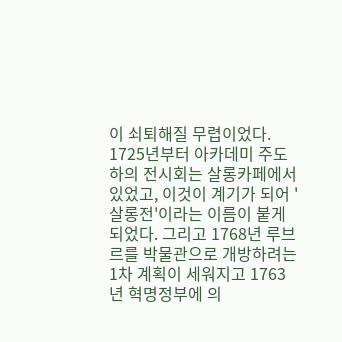이 쇠퇴해질 무렵이었다. 1725년부터 아카데미 주도하의 전시회는 살롱카페에서 있었고, 이것이 계기가 되어 '살롱전'이라는 이름이 붙게 되었다. 그리고 1768년 루브르를 박물관으로 개방하려는 1차 계획이 세워지고 1763년 혁명정부에 의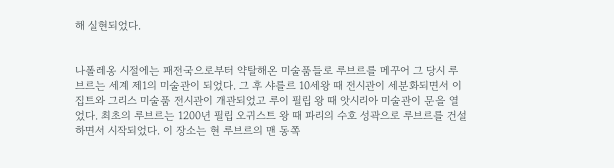해 실현되었다.


나폴레옹 시절에는 패전국으로부터 약탈해온 미술품들로 루브르를 메꾸어 그 당시 루브르는 세계 제1의 미술관이 되었다. 그 후 샤를르 10세왕 때 전시관이 세분화되면서 이집트와 그리스 미술품 전시관이 개관되었고 루이 필립 왕 때 앗시리아 미술관이 문을 열었다. 최초의 루브르는 1200년 필립 오귀스트 왕 때 파리의 수호 성곽으로 루브르를 건설하면서 시작되었다. 이 장소는 현 루브르의 맨 동쪽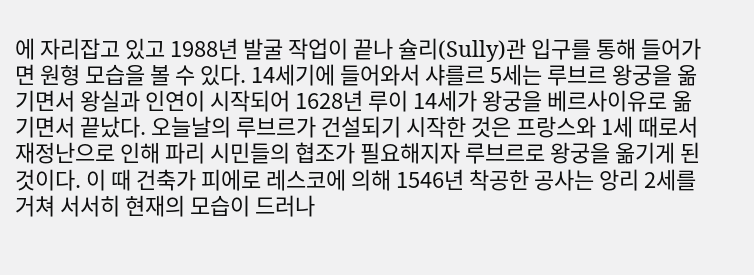에 자리잡고 있고 1988년 발굴 작업이 끝나 슐리(Sully)관 입구를 통해 들어가면 원형 모습을 볼 수 있다. 14세기에 들어와서 샤를르 5세는 루브르 왕궁을 옮기면서 왕실과 인연이 시작되어 1628년 루이 14세가 왕궁을 베르사이유로 옮기면서 끝났다. 오늘날의 루브르가 건설되기 시작한 것은 프랑스와 1세 때로서 재정난으로 인해 파리 시민들의 협조가 필요해지자 루브르로 왕궁을 옮기게 된 것이다. 이 때 건축가 피에로 레스코에 의해 1546년 착공한 공사는 앙리 2세를 거쳐 서서히 현재의 모습이 드러나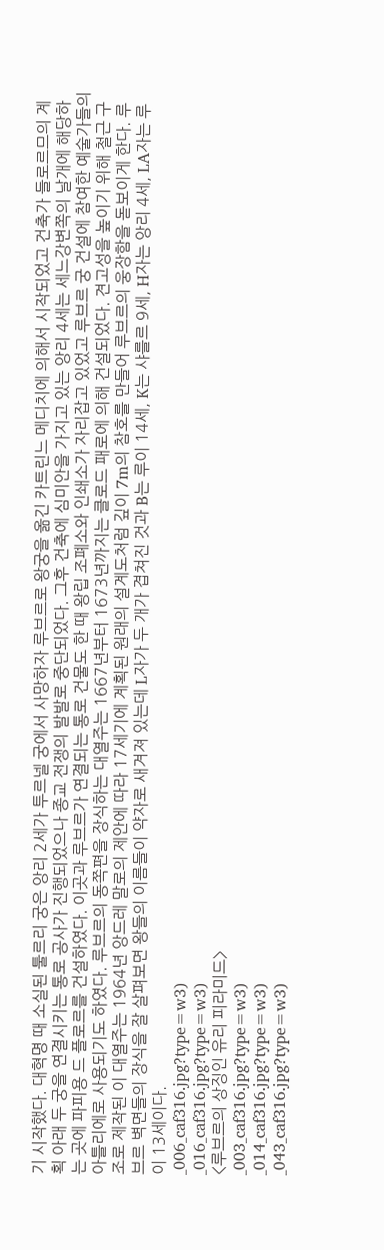기 시작했다. 대혁명 때 소실된 툴르리 궁은 앙리 2세가 투르넬 궁에서 사망하자 루브르로 왕궁을 옮긴 카트린느 메디치에 의해서 시작되었고 건축가 들로르므의 계획 아래 두 궁을 연결시키는 통로 공사가 진행되었으나 종교 전쟁의 발발로 중단되었다. 그후 건축에 심미안을 가지고 있는 앙리 4세는 세느강변쪽의 날개에 해당하는 곳에 파피용 드 플로르를 건설하였다. 이곳과 루브르가 연결되는 통로 건물도 한 때 왕립 조폐소와 인쇄소가 자리잡고 있었고 루브르 궁 건설에 참여한 예술가들의 아틀리에로 사용되기도 하였다. 루브르의 동쪽편을 장식하는 대열주는 1667년부터 1673년까지는 클로드 패로에 의해 건설되었다. 견고성을 높이기 위해 철근 구조로 제작된 이 대열주는 1964년 앙드레 말로의 제안에 따라 17세기에 계획된 원래의 설계도처럼 깊이 7m의 참호를 만들어 루브르의 웅장함을 돋보이게 한다. 루브르 벽면들의 장식을 잘 살펴보면 왕들의 이름들이 약자로 새겨져 있는데 L자가 두 개가 겹쳐진 것과 B는 루이 14세, K는 샤를르 9세, H자는 앙리 4세, LA자는 루이 13세이다.
_006_caf316.jpg?type=w3)
_016_caf316.jpg?type=w3)
<루브르의 상징인 유리 피라미드>
_003_caf316.jpg?type=w3)
_014_caf316.jpg?type=w3)
_043_caf316.jpg?type=w3)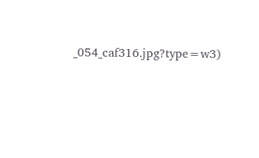_054_caf316.jpg?type=w3)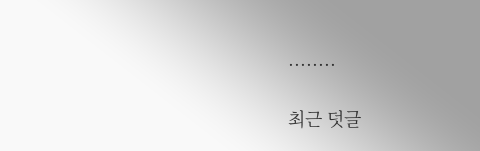........

최근 덧글